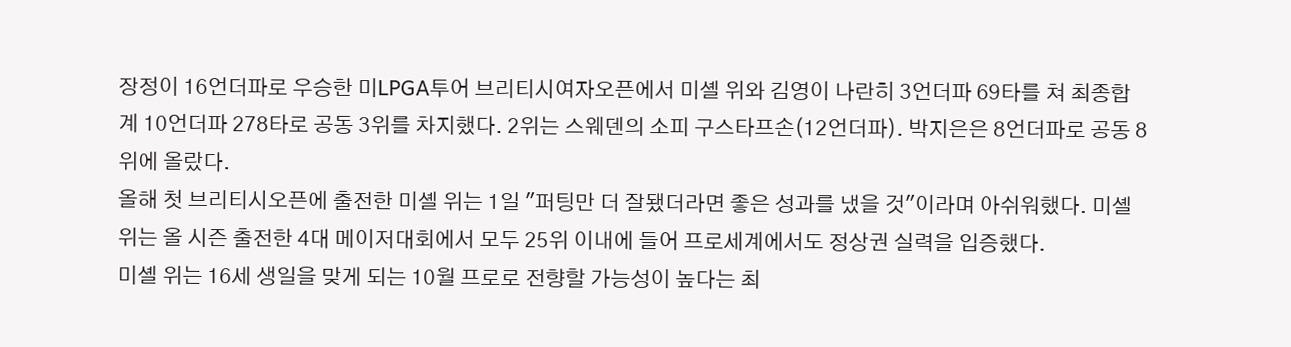장정이 16언더파로 우승한 미LPGA투어 브리티시여자오픈에서 미셸 위와 김영이 나란히 3언더파 69타를 쳐 최종합계 10언더파 278타로 공동 3위를 차지했다. 2위는 스웨덴의 소피 구스타프손(12언더파). 박지은은 8언더파로 공동 8위에 올랐다.
올해 첫 브리티시오픈에 출전한 미셸 위는 1일 "퍼팅만 더 잘됐더라면 좋은 성과를 냈을 것"이라며 아쉬워했다. 미셸 위는 올 시즌 출전한 4대 메이저대회에서 모두 25위 이내에 들어 프로세계에서도 정상권 실력을 입증했다.
미셸 위는 16세 생일을 맞게 되는 10월 프로로 전향할 가능성이 높다는 최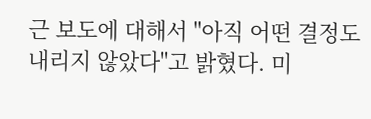근 보도에 대해서 "아직 어떤 결정도 내리지 않았다"고 밝혔다. 미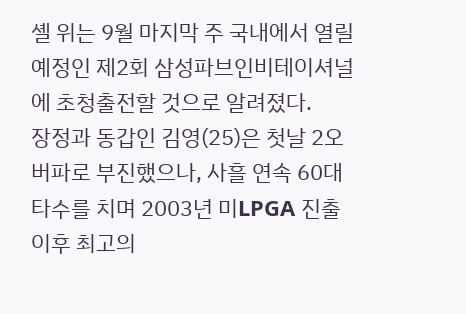셸 위는 9월 마지막 주 국내에서 열릴 예정인 제2회 삼성파브인비테이셔널에 초청출전할 것으로 알려졌다.
장정과 동갑인 김영(25)은 첫날 2오버파로 부진했으나, 사흘 연속 60대 타수를 치며 2003년 미LPGA 진출 이후 최고의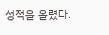성적을 올렸다.